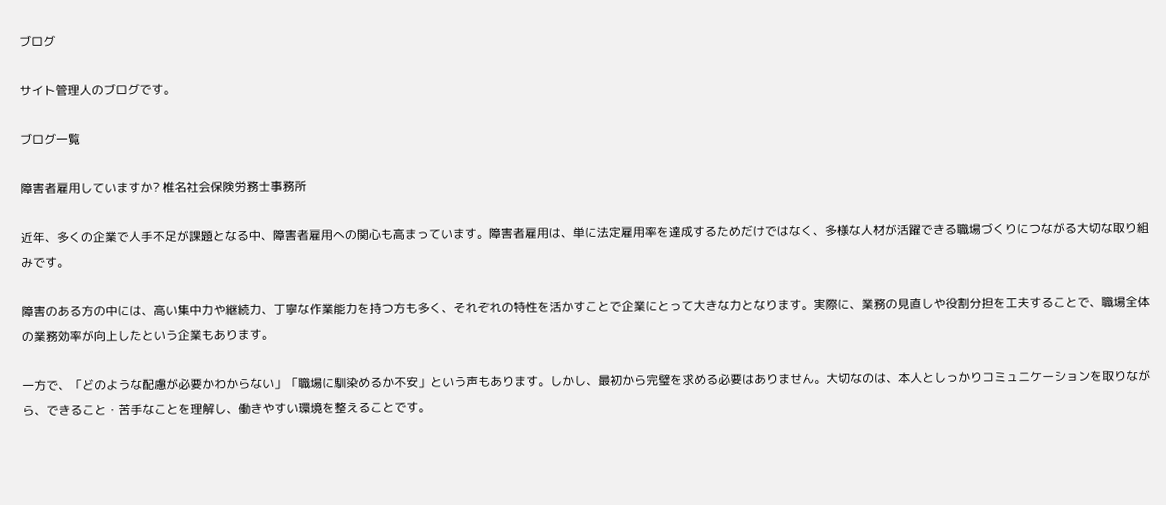ブログ

サイト管理人のブログです。

ブログ一覧

障害者雇用していますか? 椎名社会保険労務士事務所

近年、多くの企業で人手不足が課題となる中、障害者雇用への関心も高まっています。障害者雇用は、単に法定雇用率を達成するためだけではなく、多様な人材が活躍できる職場づくりにつながる大切な取り組みです。

障害のある方の中には、高い集中力や継続力、丁寧な作業能力を持つ方も多く、それぞれの特性を活かすことで企業にとって大きな力となります。実際に、業務の見直しや役割分担を工夫することで、職場全体の業務効率が向上したという企業もあります。

一方で、「どのような配慮が必要かわからない」「職場に馴染めるか不安」という声もあります。しかし、最初から完璧を求める必要はありません。大切なのは、本人としっかりコミュニケーションを取りながら、できること・苦手なことを理解し、働きやすい環境を整えることです。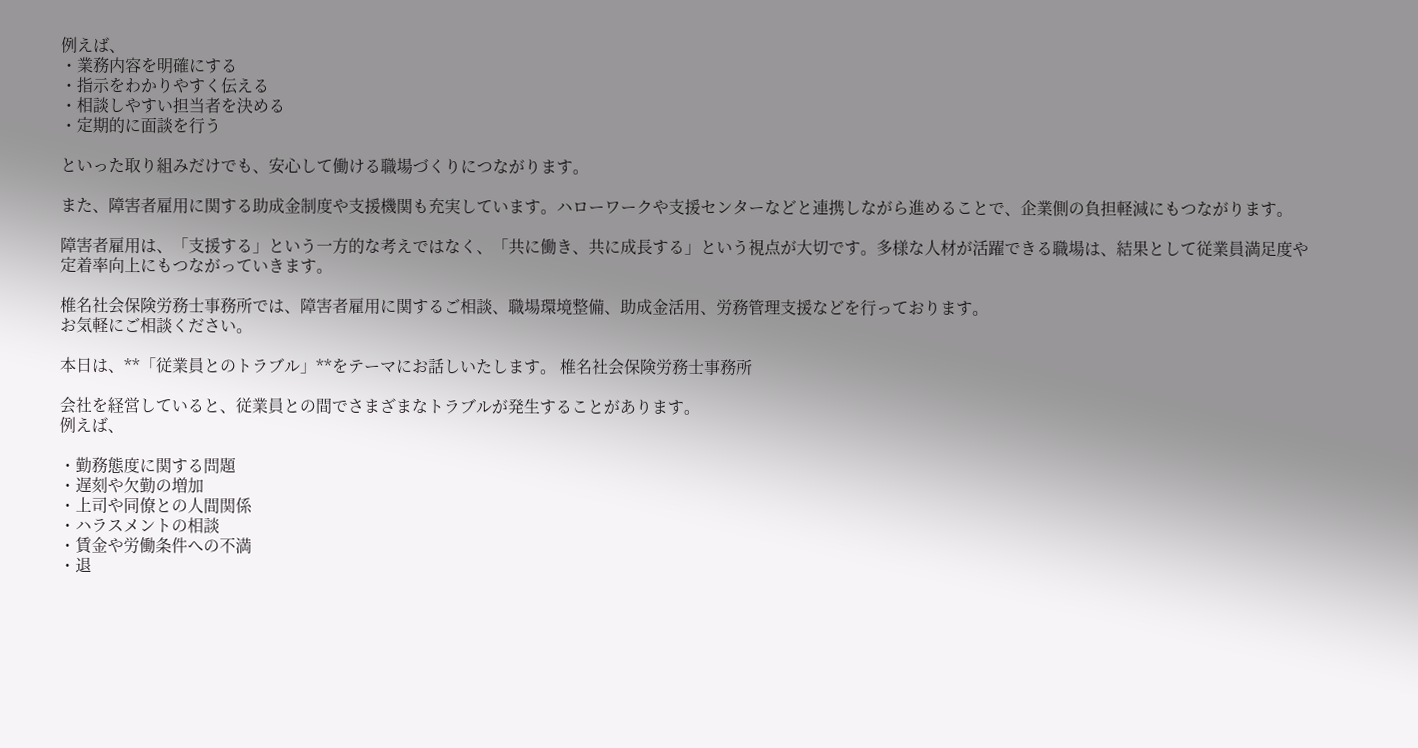例えば、
・業務内容を明確にする
・指示をわかりやすく伝える
・相談しやすい担当者を決める
・定期的に面談を行う

といった取り組みだけでも、安心して働ける職場づくりにつながります。

また、障害者雇用に関する助成金制度や支援機関も充実しています。ハローワークや支援センターなどと連携しながら進めることで、企業側の負担軽減にもつながります。

障害者雇用は、「支援する」という一方的な考えではなく、「共に働き、共に成長する」という視点が大切です。多様な人材が活躍できる職場は、結果として従業員満足度や定着率向上にもつながっていきます。

椎名社会保険労務士事務所では、障害者雇用に関するご相談、職場環境整備、助成金活用、労務管理支援などを行っております。
お気軽にご相談ください。

本日は、**「従業員とのトラブル」**をテーマにお話しいたします。 椎名社会保険労務士事務所

会社を経営していると、従業員との間でさまざまなトラブルが発生することがあります。
例えば、

・勤務態度に関する問題
・遅刻や欠勤の増加
・上司や同僚との人間関係
・ハラスメントの相談
・賃金や労働条件への不満
・退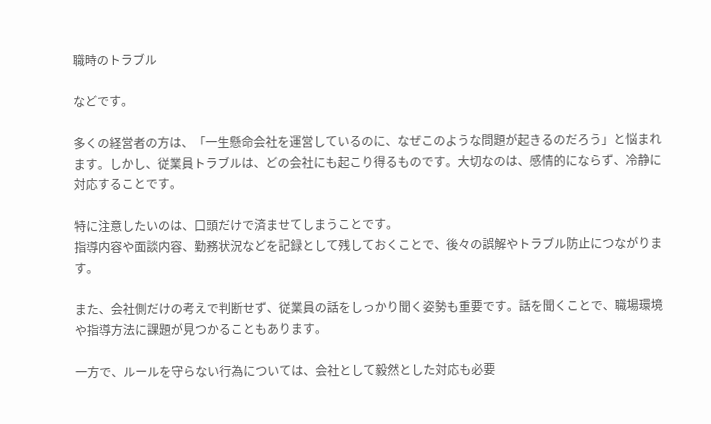職時のトラブル

などです。

多くの経営者の方は、「一生懸命会社を運営しているのに、なぜこのような問題が起きるのだろう」と悩まれます。しかし、従業員トラブルは、どの会社にも起こり得るものです。大切なのは、感情的にならず、冷静に対応することです。

特に注意したいのは、口頭だけで済ませてしまうことです。
指導内容や面談内容、勤務状況などを記録として残しておくことで、後々の誤解やトラブル防止につながります。

また、会社側だけの考えで判断せず、従業員の話をしっかり聞く姿勢も重要です。話を聞くことで、職場環境や指導方法に課題が見つかることもあります。

一方で、ルールを守らない行為については、会社として毅然とした対応も必要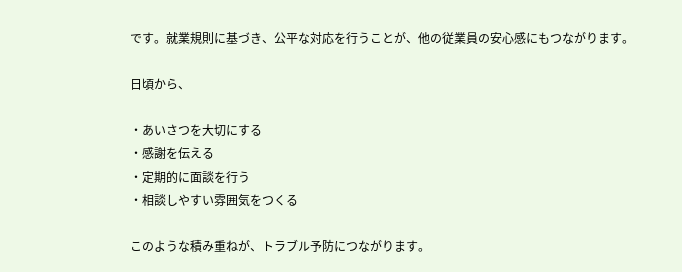です。就業規則に基づき、公平な対応を行うことが、他の従業員の安心感にもつながります。

日頃から、

・あいさつを大切にする
・感謝を伝える
・定期的に面談を行う
・相談しやすい雰囲気をつくる

このような積み重ねが、トラブル予防につながります。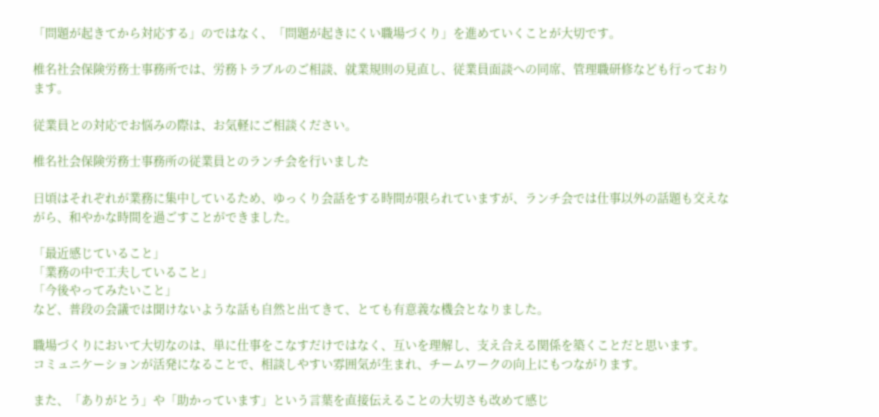「問題が起きてから対応する」のではなく、「問題が起きにくい職場づくり」を進めていくことが大切です。

椎名社会保険労務士事務所では、労務トラブルのご相談、就業規則の見直し、従業員面談への同席、管理職研修なども行っております。

従業員との対応でお悩みの際は、お気軽にご相談ください。

椎名社会保険労務士事務所の従業員とのランチ会を行いました

日頃はそれぞれが業務に集中しているため、ゆっくり会話をする時間が限られていますが、ランチ会では仕事以外の話題も交えながら、和やかな時間を過ごすことができました。

「最近感じていること」
「業務の中で工夫していること」
「今後やってみたいこと」
など、普段の会議では聞けないような話も自然と出てきて、とても有意義な機会となりました。

職場づくりにおいて大切なのは、単に仕事をこなすだけではなく、互いを理解し、支え合える関係を築くことだと思います。
コミュニケーションが活発になることで、相談しやすい雰囲気が生まれ、チームワークの向上にもつながります。

また、「ありがとう」や「助かっています」という言葉を直接伝えることの大切さも改めて感じ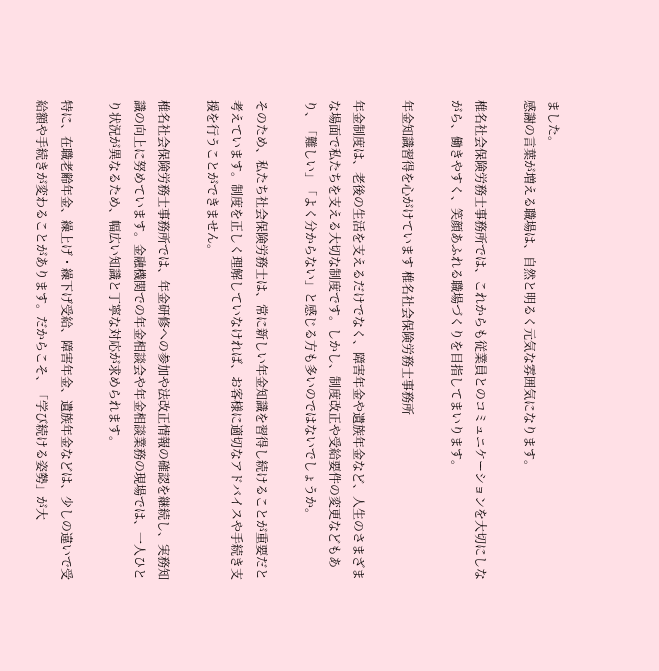ました。
感謝の言葉が増える職場は、自然と明るく元気な雰囲気になります。

椎名社会保険労務士事務所では、これからも従業員とのコミュニケーションを大切にしながら、働きやすく、笑顔あふれる職場づくりを目指してまいります。

年金知識習得を心がけています 椎名社会保険労務士事務所

年金制度は、老後の生活を支えるだけでなく、障害年金や遺族年金など、人生のさまざまな場面で私たちを支える大切な制度です。しかし、制度改正や受給要件の変更などもあり、「難しい」「よく分からない」と感じる方も多いのではないでしょうか。

そのため、私たち社会保険労務士は、常に新しい年金知識を習得し続けることが重要だと考えています。制度を正しく理解していなければ、お客様に適切なアドバイスや手続き支援を行うことができません。

椎名社会保険労務士事務所では、年金研修への参加や法改正情報の確認を継続し、実務知識の向上に努めています。金融機関での年金相談会や年金相談業務の現場では、一人ひとり状況が異なるため、幅広い知識と丁寧な対応が求められます。

特に、在職老齢年金、繰上げ・繰下げ受給、障害年金、遺族年金などは、少しの違いで受給額や手続きが変わることがあります。だからこそ、「学び続ける姿勢」が大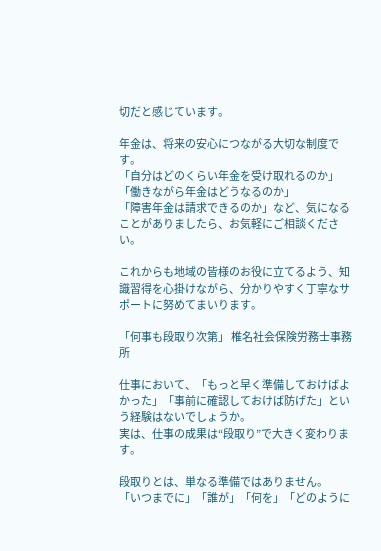切だと感じています。

年金は、将来の安心につながる大切な制度です。
「自分はどのくらい年金を受け取れるのか」
「働きながら年金はどうなるのか」
「障害年金は請求できるのか」など、気になることがありましたら、お気軽にご相談ください。

これからも地域の皆様のお役に立てるよう、知識習得を心掛けながら、分かりやすく丁寧なサポートに努めてまいります。

「何事も段取り次第」 椎名社会保険労務士事務所

仕事において、「もっと早く準備しておけばよかった」「事前に確認しておけば防げた」という経験はないでしょうか。
実は、仕事の成果は“段取り”で大きく変わります。

段取りとは、単なる準備ではありません。
「いつまでに」「誰が」「何を」「どのように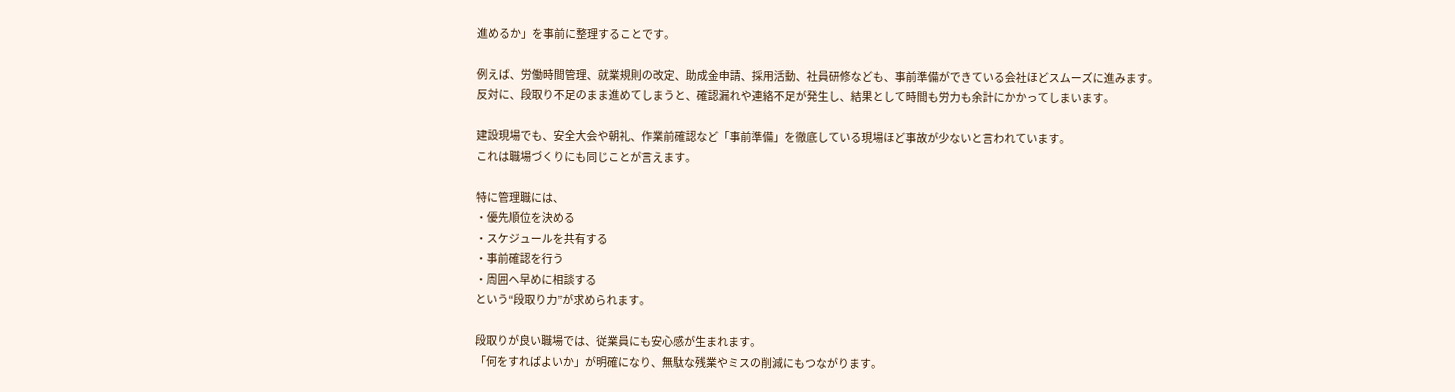進めるか」を事前に整理することです。

例えば、労働時間管理、就業規則の改定、助成金申請、採用活動、社員研修なども、事前準備ができている会社ほどスムーズに進みます。
反対に、段取り不足のまま進めてしまうと、確認漏れや連絡不足が発生し、結果として時間も労力も余計にかかってしまいます。

建設現場でも、安全大会や朝礼、作業前確認など「事前準備」を徹底している現場ほど事故が少ないと言われています。
これは職場づくりにも同じことが言えます。

特に管理職には、
・優先順位を決める
・スケジュールを共有する
・事前確認を行う
・周囲へ早めに相談する
という“段取り力”が求められます。

段取りが良い職場では、従業員にも安心感が生まれます。
「何をすればよいか」が明確になり、無駄な残業やミスの削減にもつながります。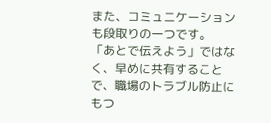また、コミュニケーションも段取りの一つです。
「あとで伝えよう」ではなく、早めに共有することで、職場のトラブル防止にもつ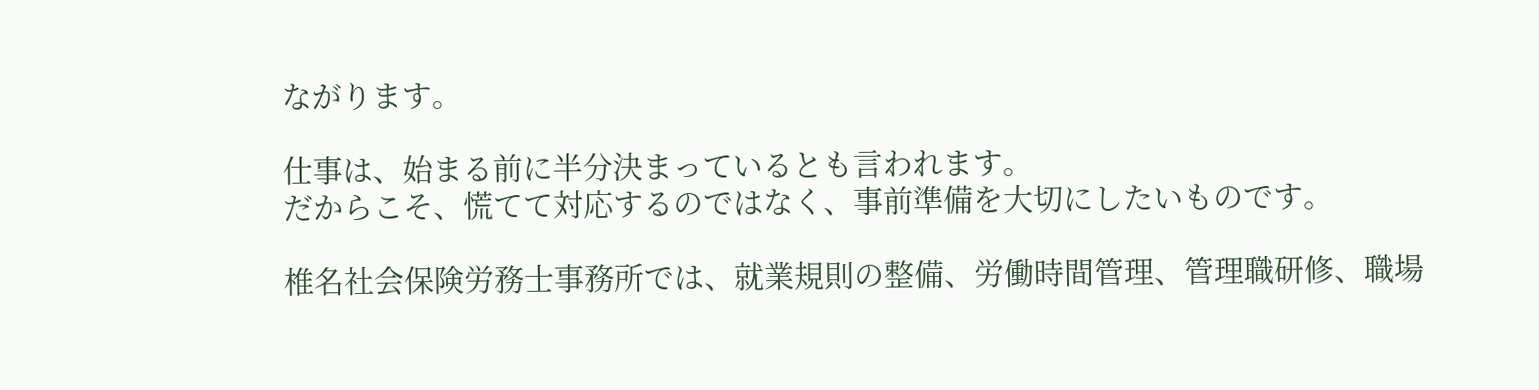ながります。

仕事は、始まる前に半分決まっているとも言われます。
だからこそ、慌てて対応するのではなく、事前準備を大切にしたいものです。

椎名社会保険労務士事務所では、就業規則の整備、労働時間管理、管理職研修、職場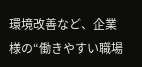環境改善など、企業様の“働きやすい職場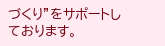づくり”をサポートしております。